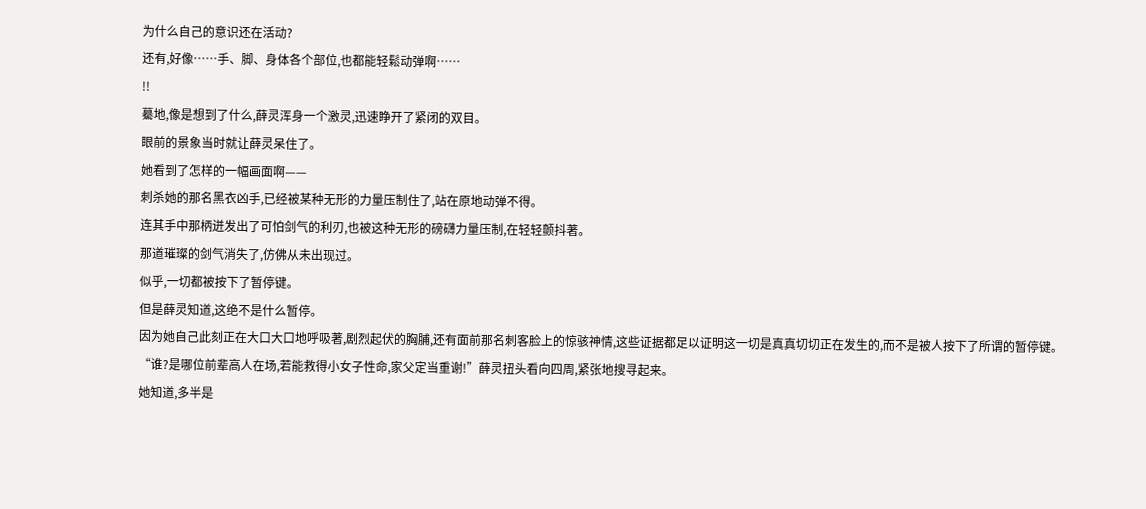为什么自己的意识还在活动?
还有,好像……手、脚、身体各个部位,也都能轻鬆动弹啊……
!!
驀地,像是想到了什么,薛灵浑身一个激灵,迅速睁开了紧闭的双目。
眼前的景象当时就让薛灵呆住了。
她看到了怎样的一幅画面啊——
刺杀她的那名黑衣凶手,已经被某种无形的力量压制住了,站在原地动弹不得。
连其手中那柄迸发出了可怕剑气的利刃,也被这种无形的磅礴力量压制,在轻轻颤抖著。
那道璀璨的剑气消失了,仿佛从未出现过。
似乎,一切都被按下了暂停键。
但是薛灵知道,这绝不是什么暂停。
因为她自己此刻正在大口大口地呼吸著,剧烈起伏的胸脯,还有面前那名刺客脸上的惊骇神情,这些证据都足以证明这一切是真真切切正在发生的,而不是被人按下了所谓的暂停键。
“谁?是哪位前辈高人在场,若能救得小女子性命,家父定当重谢!”薛灵扭头看向四周,紧张地搜寻起来。
她知道,多半是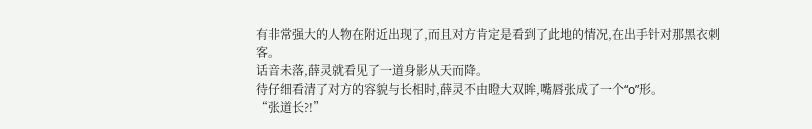有非常强大的人物在附近出现了,而且对方肯定是看到了此地的情况,在出手针对那黑衣刺客。
话音未落,薛灵就看见了一道身影从天而降。
待仔细看清了对方的容貌与长相时,薛灵不由瞪大双眸,嘴唇张成了一个“o”形。
“张道长?!”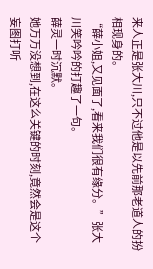来人正是张大川,只不过他是以先前那老道人的扮相现身的。
“薛小姐,又见面了,看来我们很有缘分。”张大川笑吟吟的打趣了一句。
薛灵一时沉默。
她万万没想到,在这么关键的时刻,竟然会是这个妄图打听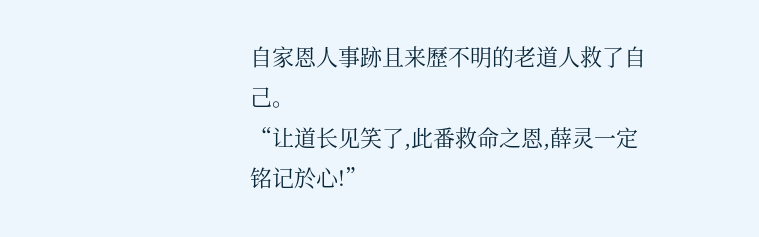自家恩人事跡且来歷不明的老道人救了自己。
“让道长见笑了,此番救命之恩,薛灵一定铭记於心!”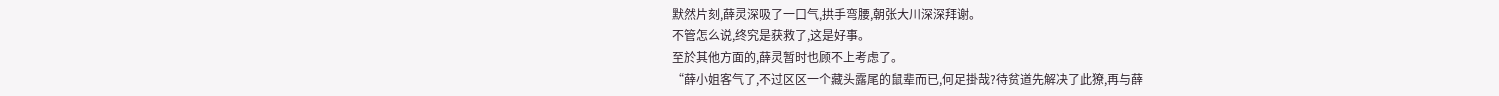默然片刻,薛灵深吸了一口气,拱手弯腰,朝张大川深深拜谢。
不管怎么说,终究是获救了,这是好事。
至於其他方面的,薛灵暂时也顾不上考虑了。
“薛小姐客气了,不过区区一个藏头露尾的鼠辈而已,何足掛哉?待贫道先解决了此獠,再与薛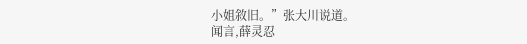小姐敘旧。”张大川说道。
闻言,薛灵忍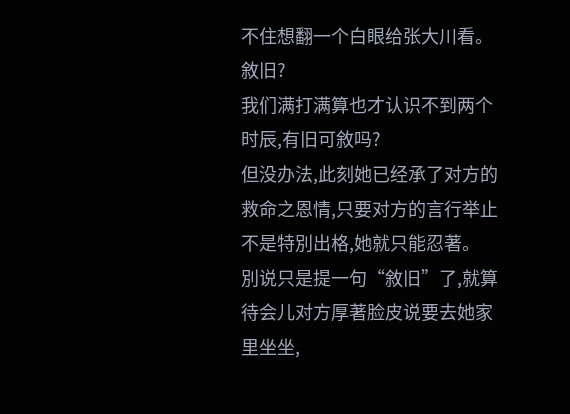不住想翻一个白眼给张大川看。
敘旧?
我们满打满算也才认识不到两个时辰,有旧可敘吗?
但没办法,此刻她已经承了对方的救命之恩情,只要对方的言行举止不是特別出格,她就只能忍著。
別说只是提一句“敘旧”了,就算待会儿对方厚著脸皮说要去她家里坐坐,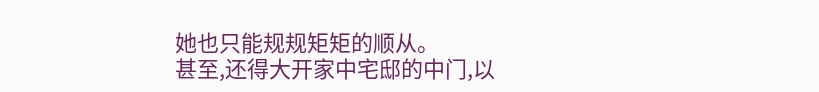她也只能规规矩矩的顺从。
甚至,还得大开家中宅邸的中门,以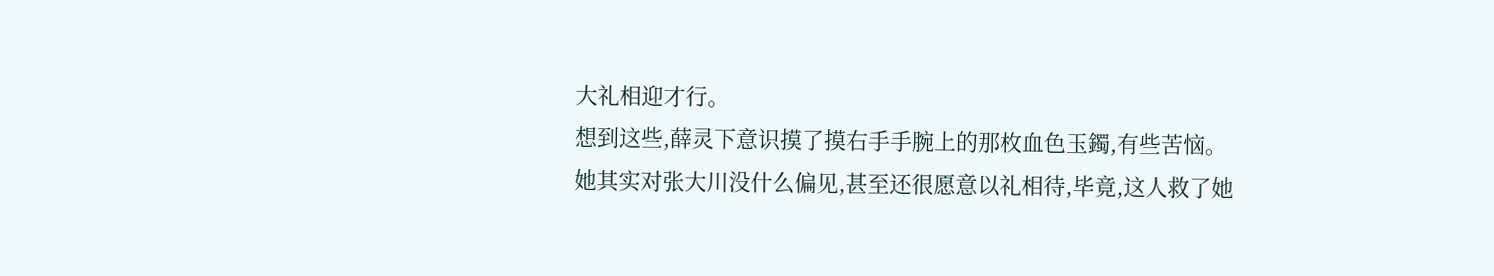大礼相迎才行。
想到这些,薛灵下意识摸了摸右手手腕上的那枚血色玉鐲,有些苦恼。
她其实对张大川没什么偏见,甚至还很愿意以礼相待,毕竟,这人救了她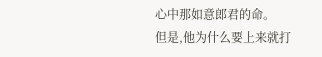心中那如意郎君的命。
但是,他为什么要上来就打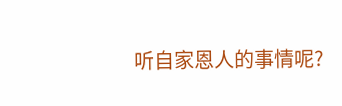听自家恩人的事情呢?